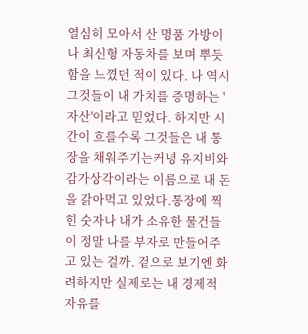열심히 모아서 산 명품 가방이나 최신형 자동차를 보며 뿌듯함을 느꼈던 적이 있다. 나 역시 그것들이 내 가치를 증명하는 '자산'이라고 믿었다. 하지만 시간이 흐를수록 그것들은 내 통장을 채워주기는커녕 유지비와 감가상각이라는 이름으로 내 돈을 갉아먹고 있었다.통장에 찍힌 숫자나 내가 소유한 물건들이 정말 나를 부자로 만들어주고 있는 걸까. 겉으로 보기엔 화려하지만 실제로는 내 경제적 자유를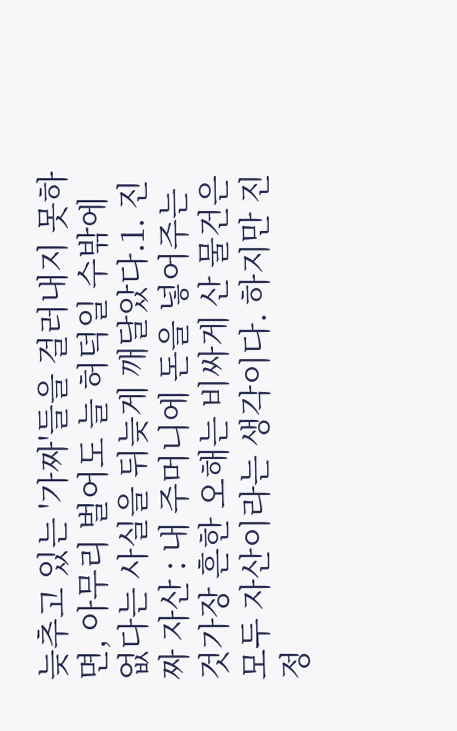늦추고 있는 '가짜'들을 걸러내지 못하면, 아무리 벌어도 늘 허덕일 수밖에 없다는 사실을 뒤늦게 깨달았다.1. 진짜 자산 : 내 주머니에 돈을 넣어주는 것가장 흔한 오해는 비싸게 산 물건은 모두 자산이라는 생각이다. 하지만 진정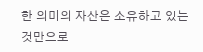한 의미의 자산은 소유하고 있는 것만으로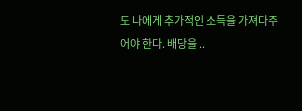도 나에게 추가적인 소득을 가져다주어야 한다. 배당을 ..